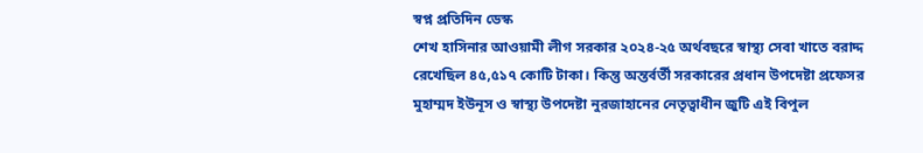স্বপ্ন প্রতিদিন ডেস্ক
শেখ হাসিনার আওয়ামী লীগ সরকার ২০২৪-২৫ অর্থবছরে স্বাস্থ্য সেবা খাতে বরাদ্দ রেখেছিল ৪৫,৫১৭ কোটি টাকা। কিন্তু অন্তর্বর্তী সরকারের প্রধান উপদেষ্টা প্রফেসর মুহাম্মদ ইউনূস ও স্বাস্থ্য উপদেষ্টা নুরজাহানের নেতৃত্বাধীন জুটি এই বিপুল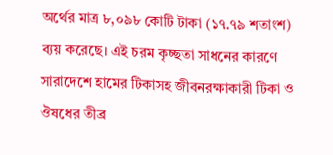অর্থের মাত্র ৮,০৯৮ কোটি টাকা (১৭.৭৯ শতাংশ) ব্যয় করেছে। এই চরম কৃচ্ছতা সাধনের কারণে সারাদেশে হামের টিকাসহ জীবনরক্ষাকারী টিকা ও ঔষধের তীব্র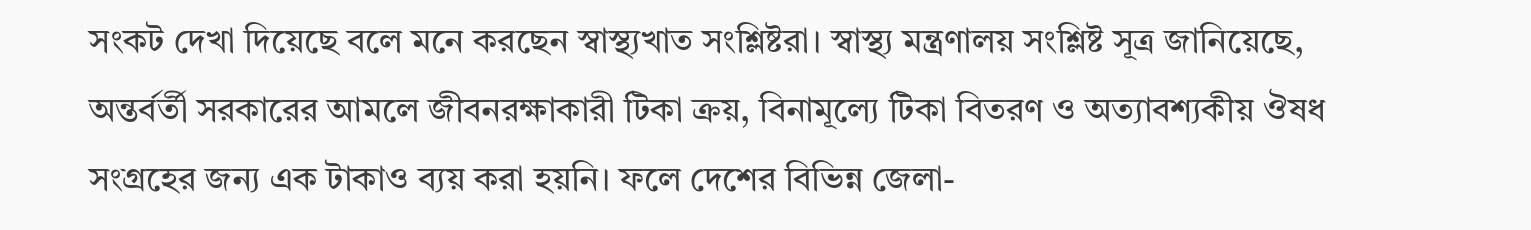সংকট দেখা দিয়েছে বলে মনে করছেন স্বাস্থ্যখাত সংশ্লিষ্টরা। স্বাস্থ্য মন্ত্রণালয় সংশ্লিষ্ট সূত্র জানিয়েছে, অন্তর্বর্তী সরকারের আমলে জীবনরক্ষাকারী টিকা ক্রয়, বিনামূল্যে টিকা বিতরণ ও অত্যাবশ্যকীয় ঔষধ সংগ্রহের জন্য এক টাকাও ব্যয় করা হয়নি। ফলে দেশের বিভিন্ন জেলা-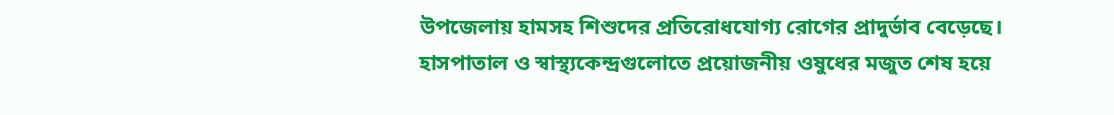উপজেলায় হামসহ শিশুদের প্রতিরোধযোগ্য রোগের প্রাদুর্ভাব বেড়েছে। হাসপাতাল ও স্বাস্থ্যকেন্দ্রগুলোতে প্রয়োজনীয় ওষুধের মজুত শেষ হয়ে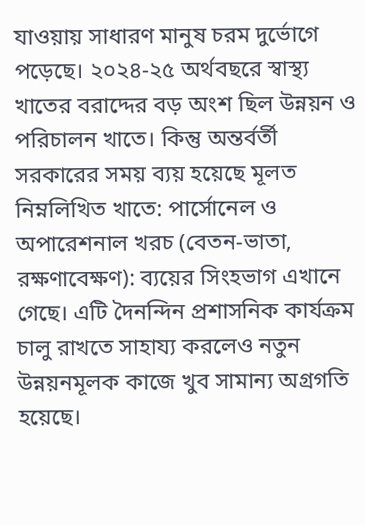যাওয়ায় সাধারণ মানুষ চরম দুর্ভোগে পড়েছে। ২০২৪-২৫ অর্থবছরে স্বাস্থ্য খাতের বরাদ্দের বড় অংশ ছিল উন্নয়ন ও পরিচালন খাতে। কিন্তু অন্তর্বর্তী সরকারের সময় ব্যয় হয়েছে মূলত নিম্নলিখিত খাতে: পার্সোনেল ও অপারেশনাল খরচ (বেতন-ভাতা, রক্ষণাবেক্ষণ): ব্যয়ের সিংহভাগ এখানে গেছে। এটি দৈনন্দিন প্রশাসনিক কার্যক্রম চালু রাখতে সাহায্য করলেও নতুন উন্নয়নমূলক কাজে খুব সামান্য অগ্রগতি হয়েছে।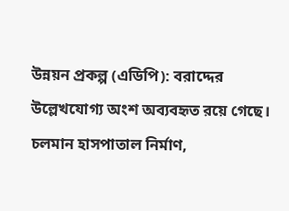উন্নয়ন প্রকল্প (এডিপি): বরাদ্দের উল্লেখযোগ্য অংশ অব্যবহৃত রয়ে গেছে। চলমান হাসপাতাল নির্মাণ,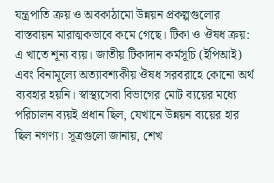যন্ত্রপাতি ক্রয় ও অবকাঠামো উন্নয়ন প্রকল্পগুলোর বাস্তবায়ন মারাত্মকভাবে কমে গেছে। টিকা ও ঔষধ ক্রয়: এ খাতে শূন্য ব্যয়। জাতীয় টিকাদান কর্মসূচি (ইপিআই) এবং বিনামূল্যে অত্যাবশ্যকীয় ঔষধ সরবরাহে কোনো অর্থ ব্যবহার হয়নি। স্বাস্থ্যসেবা বিভাগের মোট ব্যয়ের মধ্যে পরিচালন ব্যয়ই প্রধান ছিল, যেখানে উন্নয়ন ব্যয়ের হার ছিল নগণ্য। সূত্রগুলো জানায়, শেখ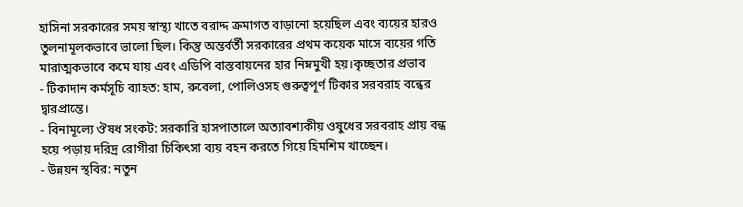হাসিনা সরকারের সময় স্বাস্থ্য খাতে বরাদ্দ ক্রমাগত বাড়ানো হয়েছিল এবং ব্যয়ের হারও তুলনামূলকভাবে ভালো ছিল। কিন্তু অন্তর্বর্তী সরকারের প্রথম কয়েক মাসে ব্যয়ের গতি মারাত্মকভাবে কমে যায় এবং এডিপি বাস্তবায়নের হার নিম্নমুখী হয়।কৃচ্ছতার প্রভাব
- টিকাদান কর্মসূচি ব্যাহত: হাম, রুবেলা, পোলিওসহ গুরুত্বপূর্ণ টিকার সরবরাহ বন্ধের দ্বারপ্রান্তে।
- বিনামূল্যে ঔষধ সংকট: সরকারি হাসপাতালে অত্যাবশ্যকীয় ওষুধের সরবরাহ প্রায় বন্ধ হয়ে পড়ায় দরিদ্র রোগীরা চিকিৎসা ব্যয় বহন করতে গিয়ে হিমশিম খাচ্ছেন।
- উন্নয়ন স্থবির: নতুন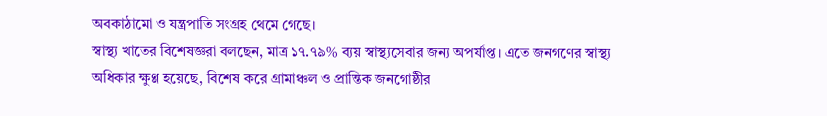অবকাঠামো ও যন্ত্রপাতি সংগ্রহ থেমে গেছে।
স্বাস্থ্য খাতের বিশেষজ্ঞরা বলছেন, মাত্র ১৭.৭৯% ব্যয় স্বাস্থ্যসেবার জন্য অপর্যাপ্ত। এতে জনগণের স্বাস্থ্য অধিকার ক্ষুণ্ণ হয়েছে, বিশেষ করে গ্রামাঞ্চল ও প্রান্তিক জনগোষ্ঠীর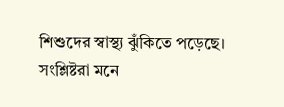শিশুদের স্বাস্থ্য ঝুঁকিতে পড়েছে।
সংশ্লিষ্টরা মনে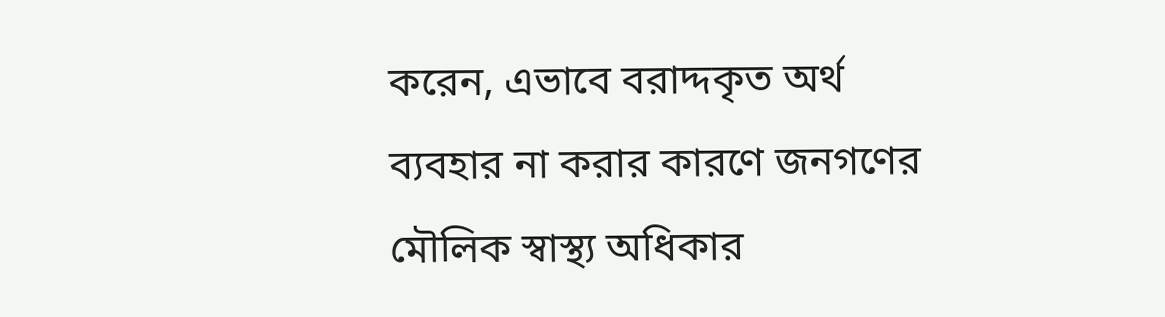করেন, এভাবে বরাদ্দকৃত অর্থ ব্যবহার না করার কারণে জনগণের মৌলিক স্বাস্থ্য অধিকার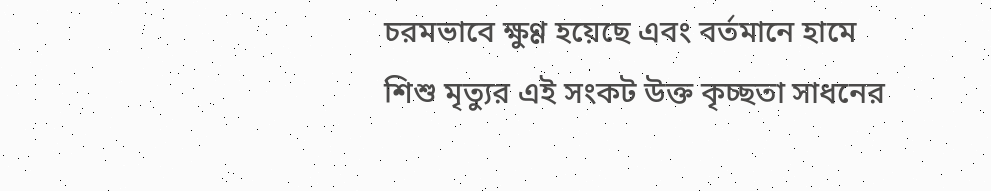চরমভাবে ক্ষুণ্ণ হয়েছে এবং বর্তমানে হামে শিশু মৃত্যুর এই সংকট উক্ত কৃচ্ছতা সাধনের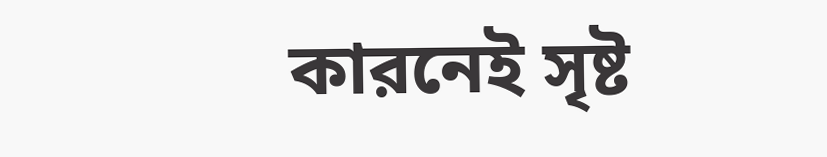কারনেই সৃষ্ট